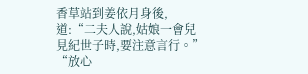香草站到姜依月身後,道:“二夫人說,姑娘一會兒見紀世子時,要注意言行。”
“放心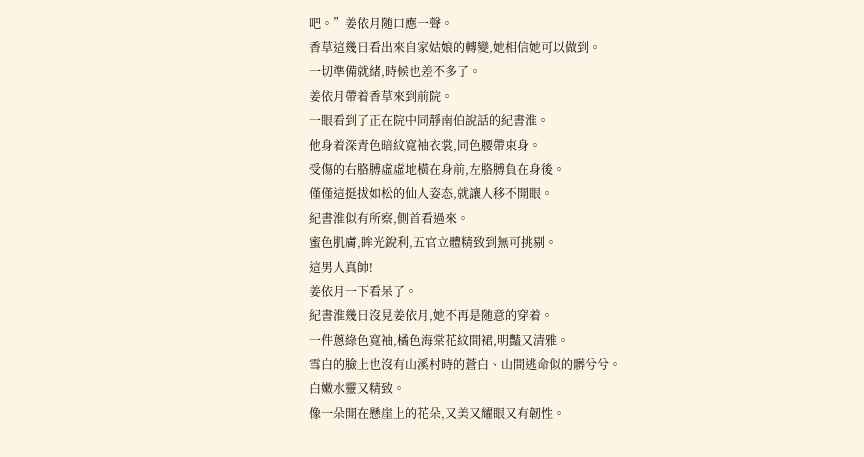吧。”姜依月随口應一聲。
香草這幾日看出來自家姑娘的轉變,她相信她可以做到。
一切準備就緒,時候也差不多了。
姜依月帶着香草來到前院。
一眼看到了正在院中同靜南伯說話的紀書淮。
他身着深青色暗紋寬袖衣裳,同色腰帶束身。
受傷的右胳膊虛虛地橫在身前,左胳膊負在身後。
僅僅這挺拔如松的仙人姿态,就讓人移不開眼。
紀書淮似有所察,側首看過來。
蜜色肌膚,眸光銳利,五官立體精致到無可挑剔。
這男人真帥!
姜依月一下看呆了。
紀書淮幾日沒見姜依月,她不再是随意的穿着。
一件蔥綠色寬袖,橘色海棠花紋間裙,明豔又清雅。
雪白的臉上也沒有山溪村時的蒼白、山間逃命似的髒兮兮。
白嫩水靈又精致。
像一朵開在懸崖上的花朵,又美又耀眼又有韌性。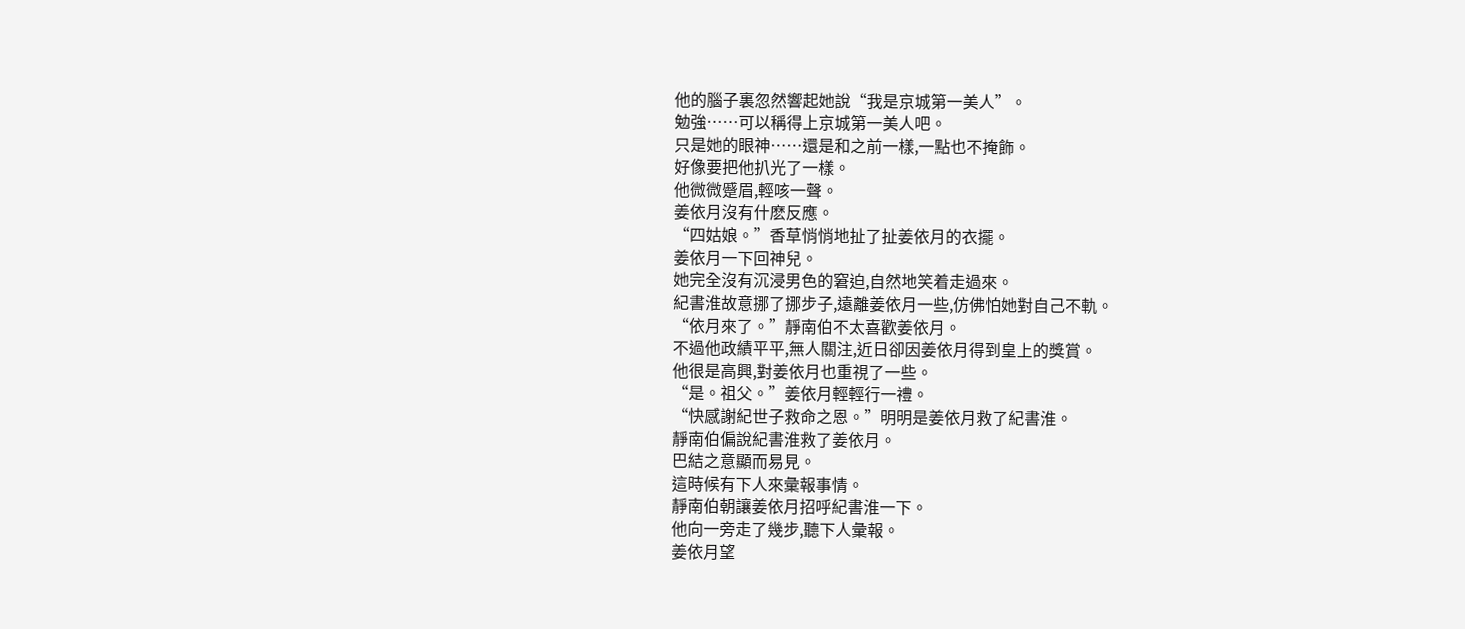他的腦子裏忽然響起她說“我是京城第一美人”。
勉強……可以稱得上京城第一美人吧。
只是她的眼神……還是和之前一樣,一點也不掩飾。
好像要把他扒光了一樣。
他微微蹙眉,輕咳一聲。
姜依月沒有什麽反應。
“四姑娘。”香草悄悄地扯了扯姜依月的衣擺。
姜依月一下回神兒。
她完全沒有沉浸男色的窘迫,自然地笑着走過來。
紀書淮故意挪了挪步子,遠離姜依月一些,仿佛怕她對自己不軌。
“依月來了。”靜南伯不太喜歡姜依月。
不過他政績平平,無人關注,近日卻因姜依月得到皇上的獎賞。
他很是高興,對姜依月也重視了一些。
“是。祖父。”姜依月輕輕行一禮。
“快感謝紀世子救命之恩。”明明是姜依月救了紀書淮。
靜南伯偏說紀書淮救了姜依月。
巴結之意顯而易見。
這時候有下人來彙報事情。
靜南伯朝讓姜依月招呼紀書淮一下。
他向一旁走了幾步,聽下人彙報。
姜依月望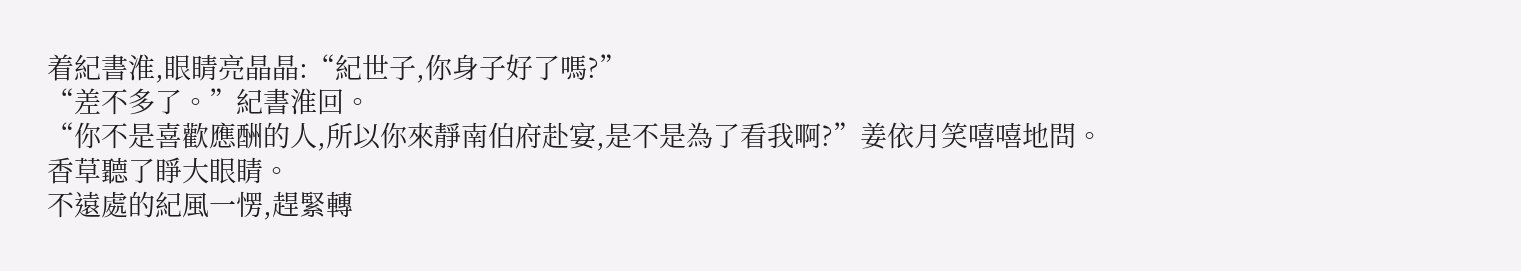着紀書淮,眼睛亮晶晶:“紀世子,你身子好了嗎?”
“差不多了。”紀書淮回。
“你不是喜歡應酬的人,所以你來靜南伯府赴宴,是不是為了看我啊?”姜依月笑嘻嘻地問。
香草聽了睜大眼睛。
不遠處的紀風一愣,趕緊轉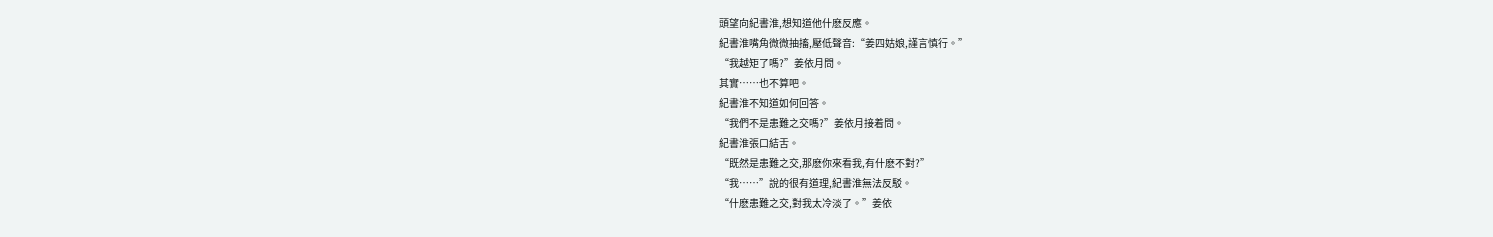頭望向紀書淮,想知道他什麽反應。
紀書淮嘴角微微抽搐,壓低聲音:“姜四姑娘,謹言慎行。”
“我越矩了嗎?”姜依月問。
其實……也不算吧。
紀書淮不知道如何回答。
“我們不是患難之交嗎?”姜依月接着問。
紀書淮張口結舌。
“既然是患難之交,那麽你來看我,有什麽不對?”
“我……”說的很有道理,紀書淮無法反駁。
“什麽患難之交,對我太冷淡了。”姜依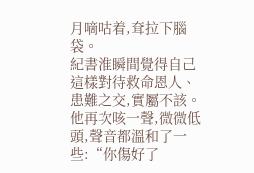月嘀咕着,耷拉下腦袋。
紀書淮瞬間覺得自己這樣對待救命恩人、患難之交,實屬不該。
他再次咳一聲,微微低頭,聲音都溫和了一些:“你傷好了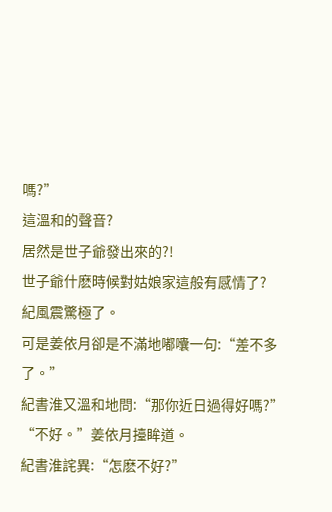嗎?”
這溫和的聲音?
居然是世子爺發出來的?!
世子爺什麽時候對姑娘家這般有感情了?
紀風震驚極了。
可是姜依月卻是不滿地嘟囔一句:“差不多了。”
紀書淮又溫和地問:“那你近日過得好嗎?”
“不好。”姜依月擡眸道。
紀書淮詫異:“怎麽不好?”